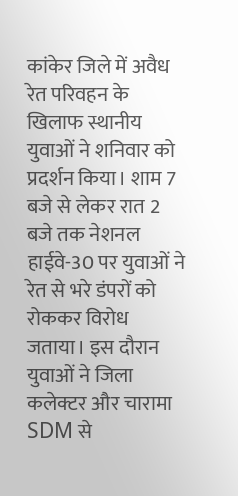कांकेर जिले में अवैध रेत परिवहन के खिलाफ स्थानीय युवाओं ने शनिवार को प्रदर्शन किया। शाम 7 बजे से लेकर रात 2 बजे तक नेशनल हाईवे-30 पर युवाओं ने रेत से भरे डंपरों को रोककर विरोध जताया। इस दौरान युवाओं ने जिला कलेक्टर और चारामा SDM से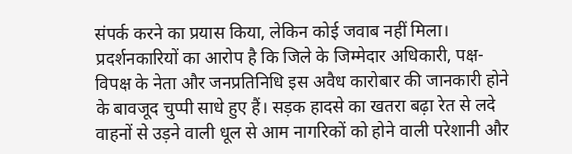संपर्क करने का प्रयास किया, लेकिन कोई जवाब नहीं मिला। प्रदर्शनकारियों का आरोप है कि जिले के जिम्मेदार अधिकारी, पक्ष-विपक्ष के नेता और जनप्रतिनिधि इस अवैध कारोबार की जानकारी होने के बावजूद चुप्पी साधे हुए हैं। सड़क हादसे का खतरा बढ़ा रेत से लदे वाहनों से उड़ने वाली धूल से आम नागरिकों को होने वाली परेशानी और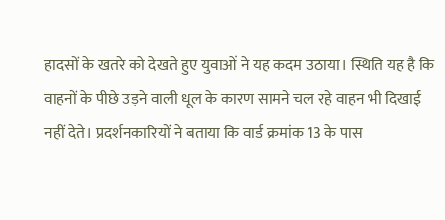हादसों के खतरे को देखते हुए युवाओं ने यह कदम उठाया। स्थिति यह है कि वाहनों के पीछे उड़ने वाली धूल के कारण सामने चल रहे वाहन भी दिखाई नहीं देते। प्रदर्शनकारियों ने बताया कि वार्ड क्रमांक 13 के पास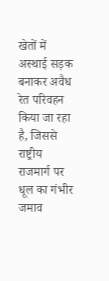खेतों में अस्थाई सड़क बनाकर अवैध रेत परिवहन किया जा रहा है, जिससे राष्ट्रीय राजमार्ग पर धूल का गंभीर जमाव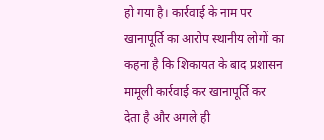हो गया है। कार्रवाई के नाम पर खानापूर्ति का आरोप स्थानीय लोगों का कहना है कि शिकायत के बाद प्रशासन मामूली कार्रवाई कर खानापूर्ति कर देता है और अगले ही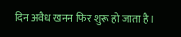दिन अवैध खनन फिर शुरू हो जाता है।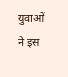युवाओं ने इस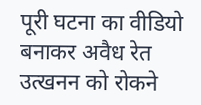पूरी घटना का वीडियो बनाकर अवैध रेत उत्खनन को रोकने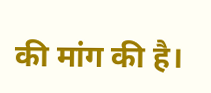की मांग की है।